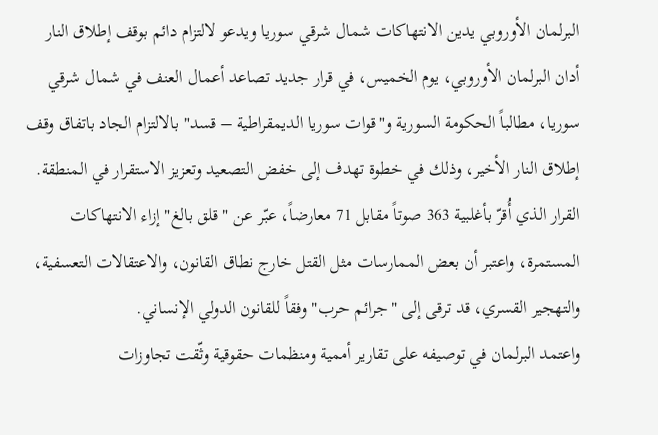البرلمان الأوروبي يدين الانتهاكات شمال شرقي سوريا ويدعو لالتزام دائم بوقف إطلاق النار
أدان البرلمان الأوروبي، يوم الخميس، في قرار جديد تصاعد أعمال العنف في شمال شرقي سوريا، مطالباً الحكومة السورية و"قوات سوريا الديمقراطية – قسد" بالالتزام الجاد باتفاق وقف إطلاق النار الأخير، وذلك في خطوة تهدف إلى خفض التصعيد وتعزيز الاستقرار في المنطقة.
القرار الذي أُقرّ بأغلبية 363 صوتاً مقابل 71 معارضاً، عبّر عن "قلق بالغ" إزاء الانتهاكات المستمرة، واعتبر أن بعض الممارسات مثل القتل خارج نطاق القانون، والاعتقالات التعسفية، والتهجير القسري، قد ترقى إلى "جرائم حرب" وفقاً للقانون الدولي الإنساني.
واعتمد البرلمان في توصيفه على تقارير أممية ومنظمات حقوقية وثّقت تجاوزات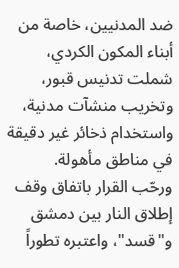ضد المدنيين، خاصة من أبناء المكون الكردي، شملت تدنيس قبور، وتخريب منشآت مدنية، واستخدام ذخائر غير دقيقة في مناطق مأهولة.
ورحّب القرار باتفاق وقف إطلاق النار بين دمشق و"قسد"، واعتبره تطوراً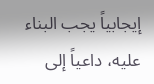إيجابياً يجب البناء عليه، داعياً إلى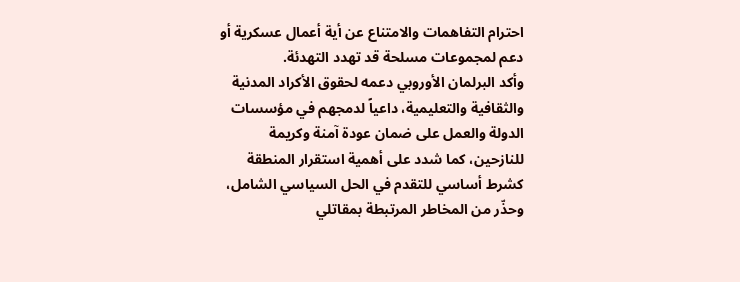احترام التفاهمات والامتناع عن أية أعمال عسكرية أو دعم لمجموعات مسلحة قد تهدد التهدئة.
وأكد البرلمان الأوروبي دعمه لحقوق الأكراد المدنية والثقافية والتعليمية، داعياً لدمجهم في مؤسسات الدولة والعمل على ضمان عودة آمنة وكريمة للنازحين، كما شدد على أهمية استقرار المنطقة كشرط أساسي للتقدم في الحل السياسي الشامل، وحذّر من المخاطر المرتبطة بمقاتلي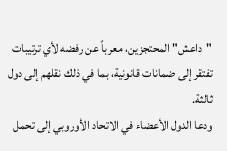"داعش" المحتجزين، معرباً عن رفضه لأي ترتيبات تفتقر إلى ضمانات قانونية، بما في ذلك نقلهم إلى دول ثالثة.
ودعا الدول الأعضاء في الاتحاد الأوروبي إلى تحمل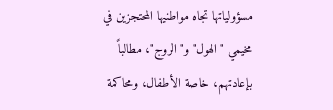مسؤولياتها تجاه مواطنيها المحتجزين في مخيمي "الهول" و"الروج"، مطالباً بإعادتهم، خاصة الأطفال، ومحاكمة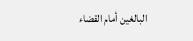البالغين أمام القضاء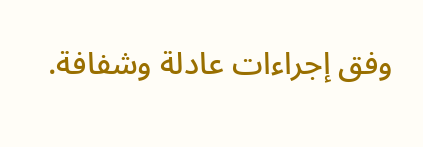وفق إجراءات عادلة وشفافة.